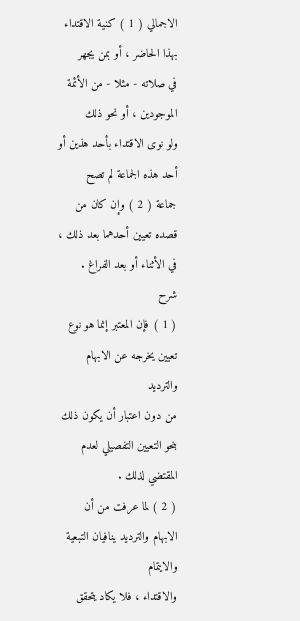الاجمالي ( 1 ) كنية الاقتداء بهذا الحاضر ، أو بمن يجهر
في صلاته - مثلا - من الأئمة الموجودين ، أو نحو ذلك
ولو نوى الاقتداء بأحد هذين أو أحد هذه الجماعة لم تصح
جماعة ( 2 ) وإن كان من قصده تعيين أحدهما بعد ذلك ،
في الأثناء أو بعد الفراغ .
شرح
( 1 ) فإن المعتبر إنما هو نوع تعيين يخرجه عن الابهام والترديد
من دون اعتبار أن يكون ذلك بنحو التعيين التفصيلي لعدم المقتضي لذلك .
( 2 ) لما عرفت من أن الابهام والترديد ينافيان التبعية والايتمام
والاقتداء ، فلا يكاد يتحقق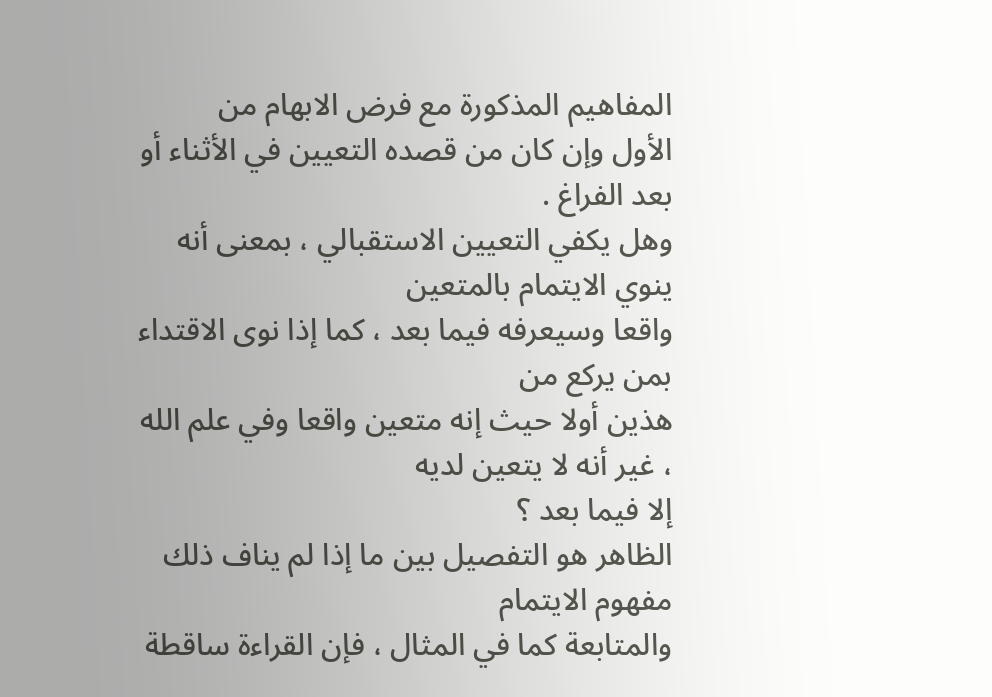المفاهيم المذكورة مع فرض الابهام من
الأول وإن كان من قصده التعيين في الأثناء أو بعد الفراغ .
وهل يكفي التعيين الاستقبالي ، بمعنى أنه ينوي الايتمام بالمتعين
واقعا وسيعرفه فيما بعد ، كما إذا نوى الاقتداء بمن يركع من
هذين أولا حيث إنه متعين واقعا وفي علم الله ، غير أنه لا يتعين لديه
إلا فيما بعد ؟
الظاهر هو التفصيل بين ما إذا لم يناف ذلك مفهوم الايتمام
والمتابعة كما في المثال ، فإن القراءة ساقطة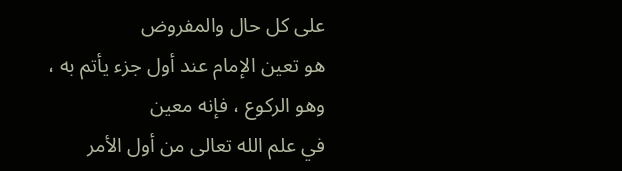على كل حال والمفروض
هو تعين الإمام عند أول جزء يأتم به ، وهو الركوع ، فإنه معين
في علم الله تعالى من أول الأمر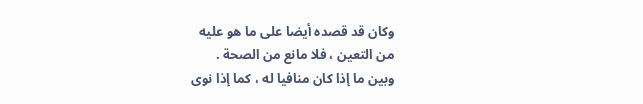وكان قد قصده أيضا على ما هو عليه
من التعين ، فلا مانع من الصحة .
وبين ما إذا كان منافيا له ، كما إذا نوى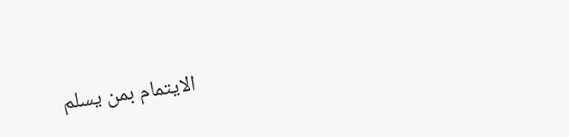الايتمام بمن يسلم